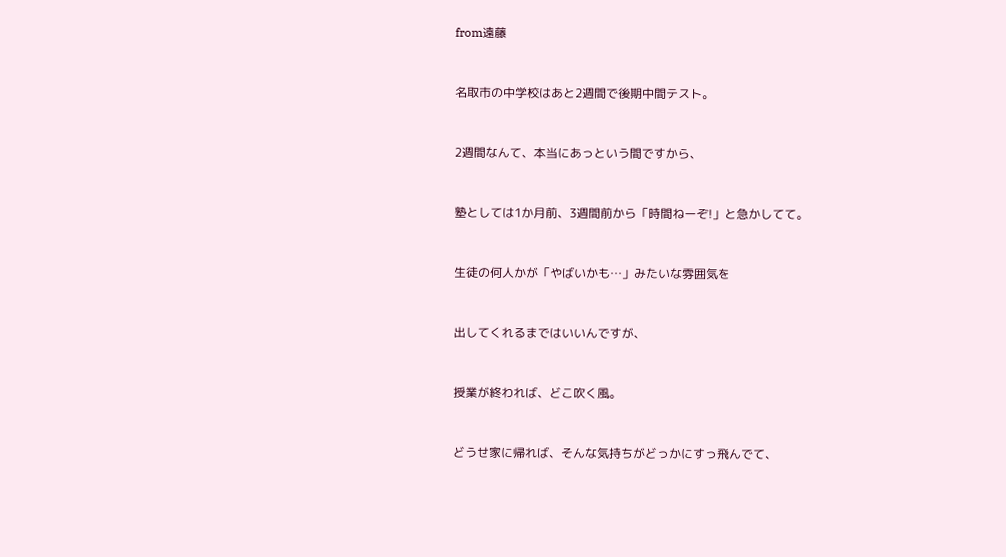from遠藤



名取市の中学校はあと2週間で後期中間テスト。



2週間なんて、本当にあっという間ですから、



塾としては1か月前、3週間前から「時間ねーぞ!」と急かしてて。



生徒の何人かが「やばいかも…」みたいな雰囲気を



出してくれるまではいいんですが、



授業が終われば、どこ吹く風。



どうせ家に帰れば、そんな気持ちがどっかにすっ飛んでて、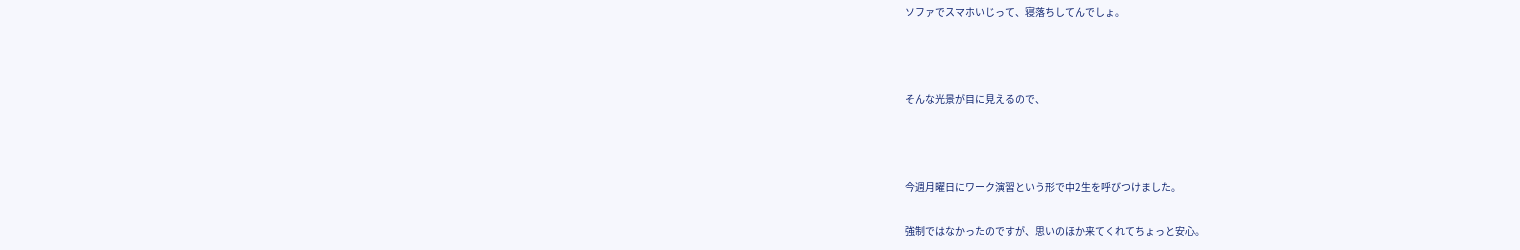ソファでスマホいじって、寝落ちしてんでしょ。



そんな光景が目に見えるので、



今週月曜日にワーク演習という形で中2生を呼びつけました。

強制ではなかったのですが、思いのほか来てくれてちょっと安心。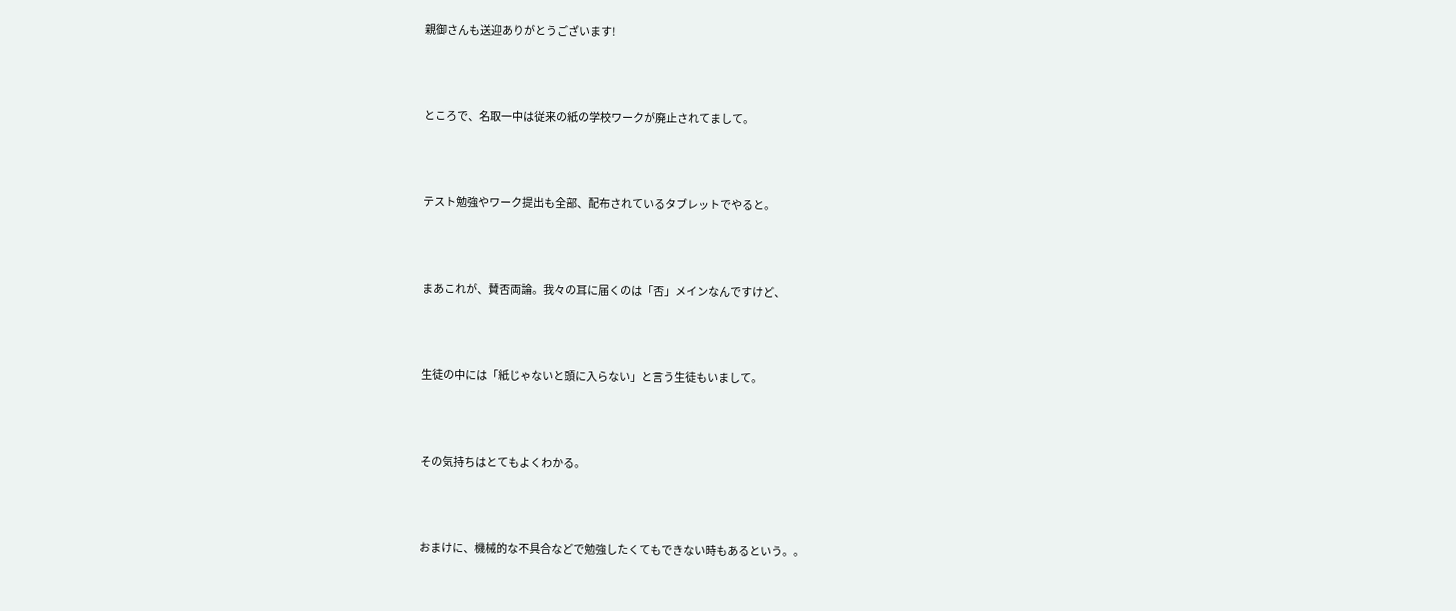親御さんも送迎ありがとうございます!



ところで、名取一中は従来の紙の学校ワークが廃止されてまして。



テスト勉強やワーク提出も全部、配布されているタブレットでやると。



まあこれが、賛否両論。我々の耳に届くのは「否」メインなんですけど、



生徒の中には「紙じゃないと頭に入らない」と言う生徒もいまして。



その気持ちはとてもよくわかる。



おまけに、機械的な不具合などで勉強したくてもできない時もあるという。。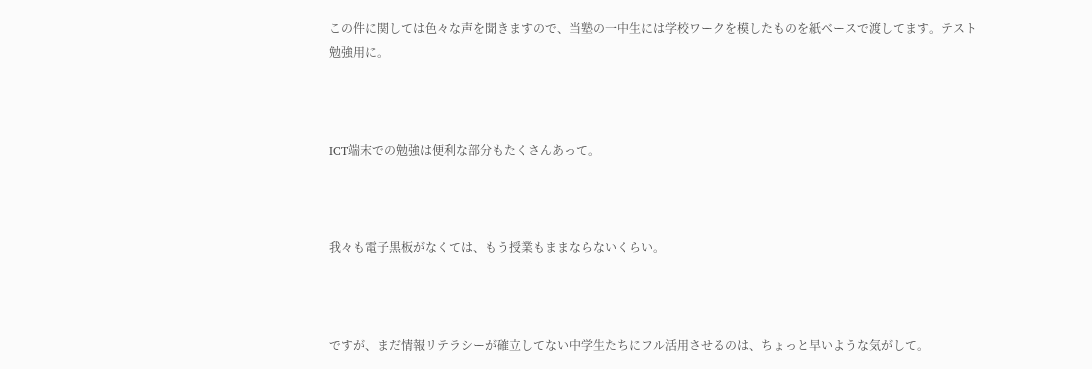この件に関しては色々な声を聞きますので、当塾の一中生には学校ワークを模したものを紙ベースで渡してます。テスト勉強用に。



ICT端末での勉強は便利な部分もたくさんあって。



我々も電子黒板がなくては、もう授業もままならないくらい。



ですが、まだ情報リテラシーが確立してない中学生たちにフル活用させるのは、ちょっと早いような気がして。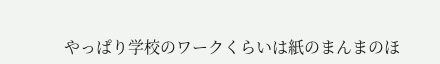やっぱり学校のワークくらいは紙のまんまのほ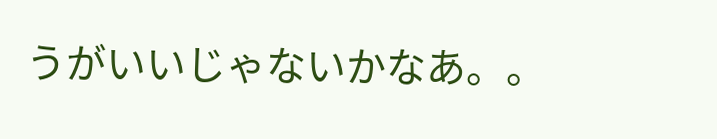うがいいじゃないかなあ。。